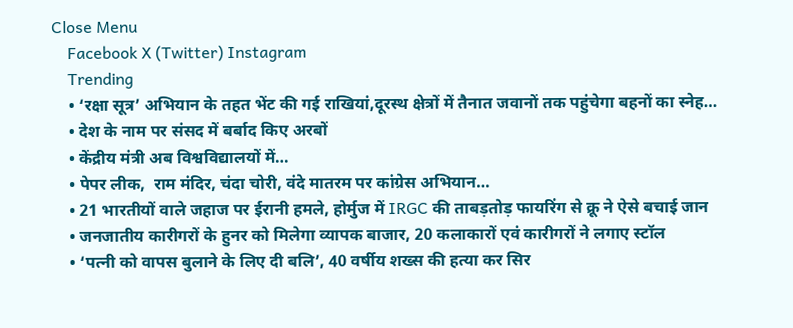Close Menu
    Facebook X (Twitter) Instagram
    Trending
    • ‘रक्षा सूत्र’ अभियान के तहत भेंट की गई राखियां,दूरस्थ क्षेत्रों में तैनात जवानों तक पहुंचेगा बहनों का स्नेह…
    • देश के नाम पर संसद में बर्बाद किए अरबों
    • केंद्रीय मंत्री अब विश्वविद्यालयों में…
    • पेपर लीक,  राम मंदिर, चंदा चोरी, वंदे मातरम पर कांग्रेस अभियान…
    • 21 भारतीयों वाले जहाज पर ईरानी हमले, होर्मुज में IRGC की ताबड़तोड़ फायरिंग से क्रू ने ऐसे बचाई जान
    • जनजातीय कारीगरों के हुनर को मिलेगा व्यापक बाजार, 20 कलाकारों एवं कारीगरों ने लगाए स्टॉल
    • ‘पत्नी को वापस बुलाने के लिए दी बलि’, 40 वर्षीय शख्स की हत्या कर सिर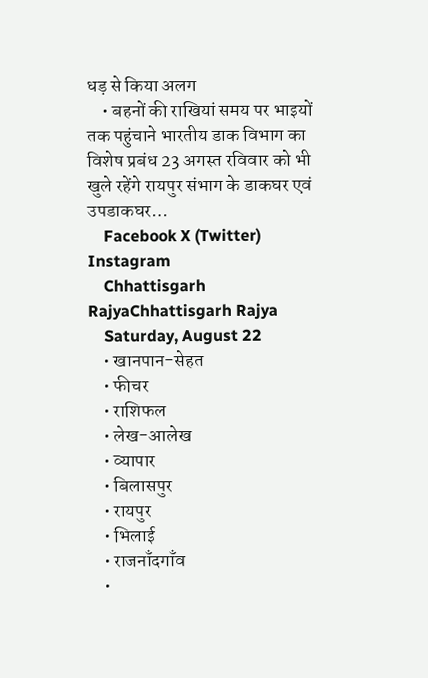धड़ से किया अलग
    • बहनों की राखियां समय पर भाइयों तक पहुंचाने भारतीय डाक विभाग का विशेष प्रबंध 23 अगस्त रविवार को भी खुले रहेंगे रायपुर संभाग के डाकघर एवं उपडाकघर…
    Facebook X (Twitter) Instagram
    Chhattisgarh RajyaChhattisgarh Rajya
    Saturday, August 22
    • खानपान-सेहत
    • फीचर
    • राशिफल
    • लेख-आलेख
    • व्यापार
    • बिलासपुर
    • रायपुर
    • भिलाई
    • राजनाँदगाँव
    •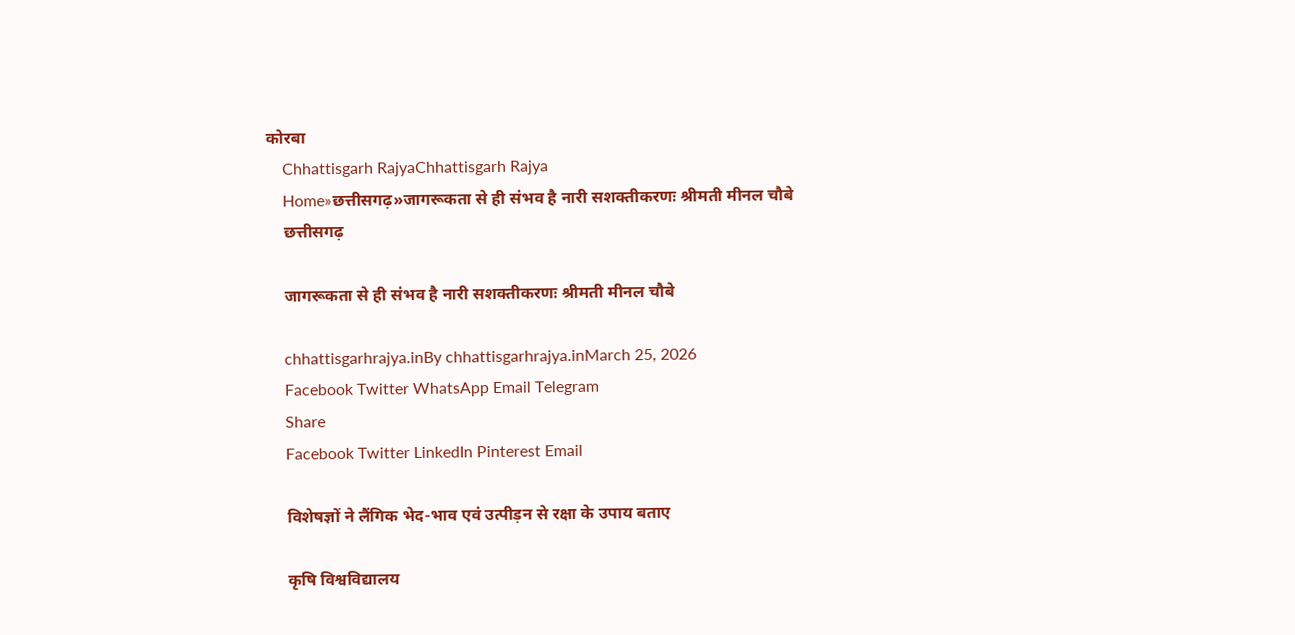कोरबा
    Chhattisgarh RajyaChhattisgarh Rajya
    Home»छत्तीसगढ़»जागरूकता से ही संभव है नारी सशक्तीकरणः श्रीमती मीनल चौबे
    छत्तीसगढ़

    जागरूकता से ही संभव है नारी सशक्तीकरणः श्रीमती मीनल चौबे

    chhattisgarhrajya.inBy chhattisgarhrajya.inMarch 25, 2026
    Facebook Twitter WhatsApp Email Telegram
    Share
    Facebook Twitter LinkedIn Pinterest Email

    विशेषज्ञों ने लैंगिक भेद-भाव एवं उत्पीड़न से रक्षा के उपाय बताए

    कृषि विश्वविद्यालय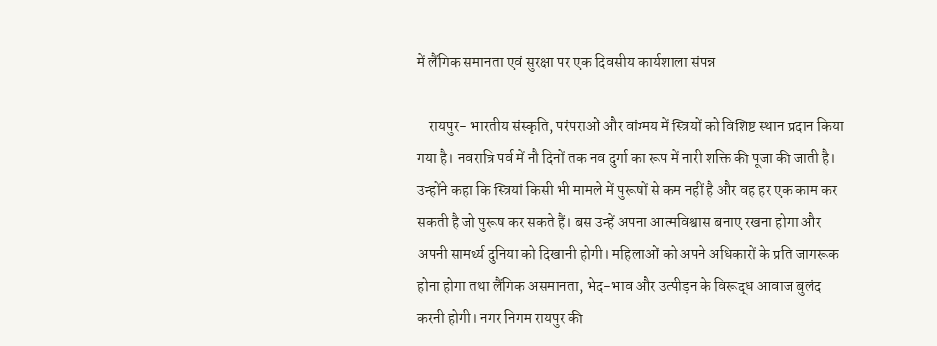में लैंगिक समानता एवं सुरक्षा पर एक दिवसीय कार्यशाला संपन्न

    रायपुर- भारतीय संस्कृति, परंपराओं और वांग्मय में स्त्रियों को विशिष्ट स्थान प्रदान किया गया है। नवरात्रि पर्व में नौ दिनों तक नव दुर्गा का रूप में नारी शक्ति की पूजा की जाती है। उन्होंने कहा कि स्त्रियां किसी भी मामले में पुरूषों से कम नहीं है और वह हर एक काम कर सकती है जो पुरूष कर सकते हैं। बस उन्हें अपना आत्मविश्वास बनाए रखना होगा और अपनी सामर्थ्य दुनिया को दिखानी होगी। महिलाओं को अपने अधिकारों के प्रति जागरूक होना होगा तथा लैंगिक असमानता, भेद-भाव और उत्पीड़न के विरूद्ध आवाज बुलंद करनी होगी। नगर निगम रायपुर की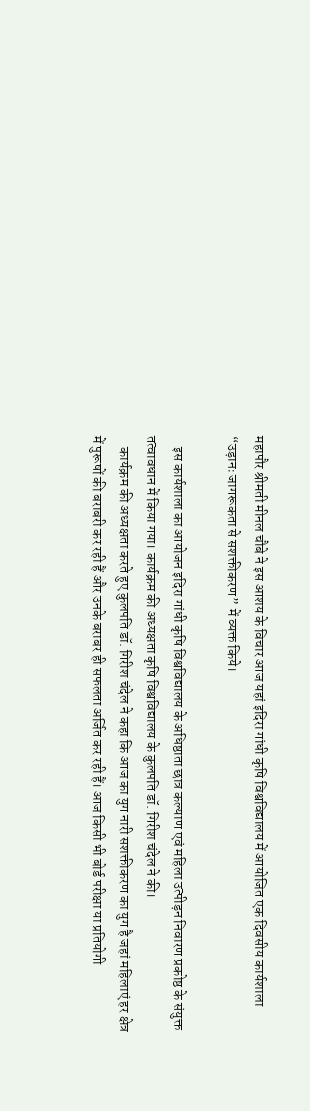महापौर श्रीमती मीनल चौबे ने इस आशय के विचार आज यहां इदिरा गांधी कृषि विश्वविद्यालय में आयोजित एक दिवसीय कार्यशाला “उड़ानः जागरूकता से सशक्तीकरण” में व्यक्त किये।

    इस कार्यशाला का आयोजन इदिरा गांधी कृषि विश्वविद्यालय के अधिष्ठाता छात्र कल्याण एवं महिला उत्पीड़न निवारण प्रकोष्ठ के संयुक्त तत्वावधान में किया गया। कार्यक्रम की अध्यक्षता कृषि विश्वविद्यालय के कुलपति डॉ. गिरीश चंदेल ने की।
    कार्यक्रम की अध्यक्षता करते हुए कुलपति डॉ. गिरीश चंदेल ने कहा कि आज का युग नारी सशक्तीकरण का युग है जहां महिलाएं हर क्षेत्र में पुरूषों की बराबरी कर रही हैं और उनके बराबर ही सफलता अर्जित कर रही हैं। आज किसी भी बोर्ड परीक्षा या प्रतियोगी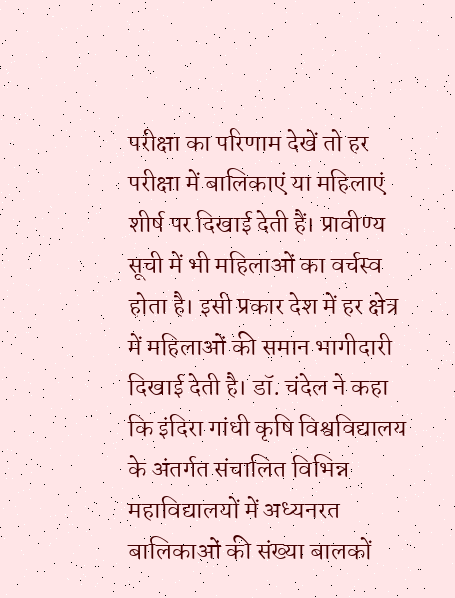परीक्षा का परिणाम देखें तो हर परीक्षा में बालिकाएं या महिलाएं शीर्ष पर दिखाई देती हैं। प्रावीण्य सूची में भी महिलाओं का वर्चस्व होता है। इसी प्रकार देश में हर क्षेत्र में महिलाओं की समान भागीदारी दिखाई देती है। डॉ. चंदेल ने कहा कि इंदिरा गांधी कृषि विश्वविद्यालय के अंतर्गत संचालित विभिन्न महाविद्यालयों में अध्यनरत बालिकाओं की संख्या बालकों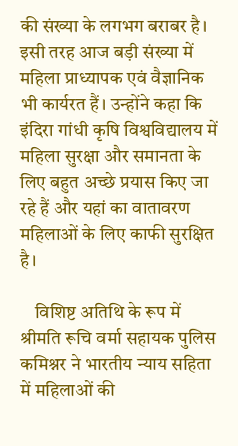की संख्या के लगभग बराबर है। इसी तरह आज बड़ी संख्या में महिला प्राध्यापक एवं वैज्ञानिक भी कार्यरत हैं। उन्होंने कहा कि इंदिरा गांधी कृषि विश्वविद्यालय में महिला सुरक्षा और समानता के लिए बहुत अच्छे प्रयास किए जा रहे हैं और यहां का वातावरण महिलाओं के लिए काफी सुरक्षित है।

    विशिष्ट अतिथि के रूप में श्रीमति रूचि वर्मा सहायक पुलिस कमिश्नर ने भारतीय न्याय सहिता में महिलाओं की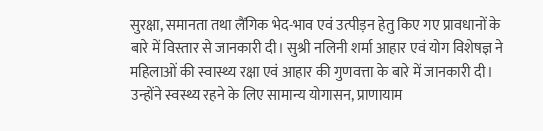सुरक्षा, समानता तथा लैंगिक भेद-भाव एवं उत्पीड़न हेतु किए गए प्रावधानों के बारे में विस्तार से जानकारी दी। सुश्री नलिनी शर्मा आहार एवं योग विशेषज्ञ ने महिलाओं की स्वास्थ्य रक्षा एवं आहार की गुणवत्ता के बारे में जानकारी दी। उन्होंने स्वस्थ्य रहने के लिए सामान्य योगासन, प्राणायाम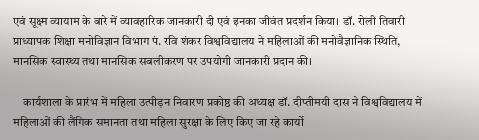एवं सूक्ष्म व्यायाम के बारे में व्यावहारिक जानकारी दी एवं इनका जीवंत प्रदर्शन किया। डॉ. रोली तिवारी प्राध्यापक शिक्षा मनोविज्ञान विभाग पं. रवि शंकर विश्वविद्यालय ने महिलाओं की मनोवैज्ञानिक स्थिति, मानसिक स्वास्थ्य तथा मानसिक सबलीकरण पर उपयोगी जानकारी प्रदान की।

    कार्यशाला के प्रारंभ में महिला उत्पीड़न निवारण प्रकोष्ठ की अध्यक्ष डॉ. दीप्तीमयी दास ने विश्वविद्यालय में महिलाओं की लैंगिक समानता तथा महिला सुरक्षा के लिए किए जा रहे कार्यो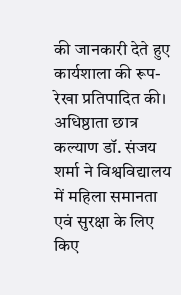की जानकारी देते हुए कार्यशाला की रूप-रेखा प्रतिपादित की। अधिष्ठाता छात्र कल्याण डॉ. संजय शर्मा ने विश्वविद्यालय में महिला समानता एवं सुरक्षा के लिए किए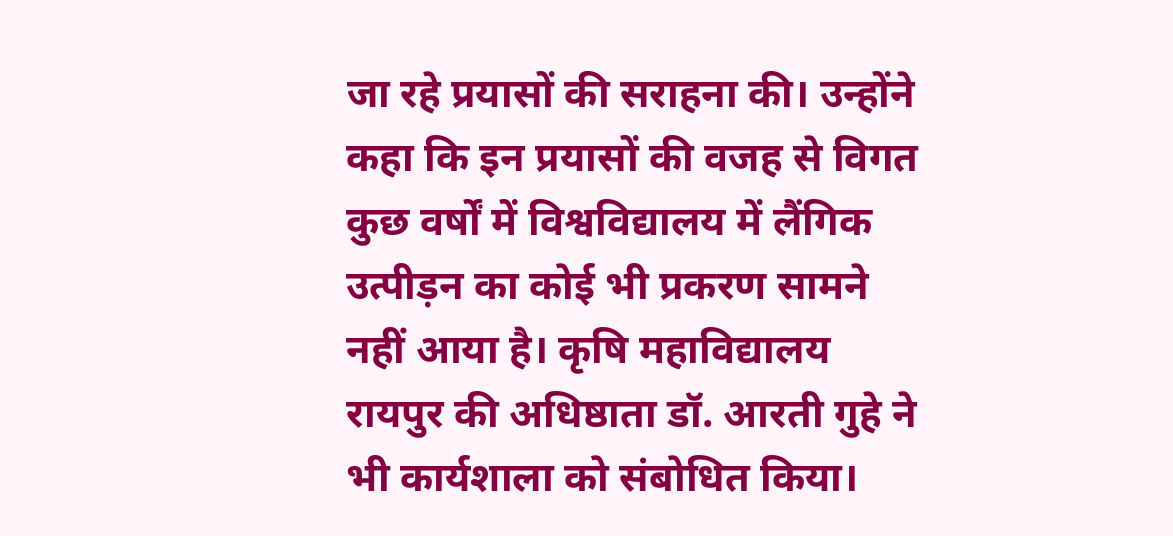जा रहे प्रयासों की सराहना की। उन्होंने कहा कि इन प्रयासों की वजह से विगत कुछ वर्षों में विश्वविद्यालय में लैंगिक उत्पीड़न का कोई भी प्रकरण सामने नहीं आया है। कृषि महाविद्यालय रायपुर की अधिष्ठाता डॉ. आरती गुहे ने भी कार्यशाला को संबोधित किया।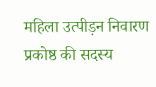महिला उत्पीड़न निवारण प्रकोष्ठ की सदस्य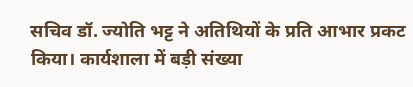सचिव डॉ. ज्योति भट्ट ने अतिथियों के प्रति आभार प्रकट किया। कार्यशाला में बड़ी संख्या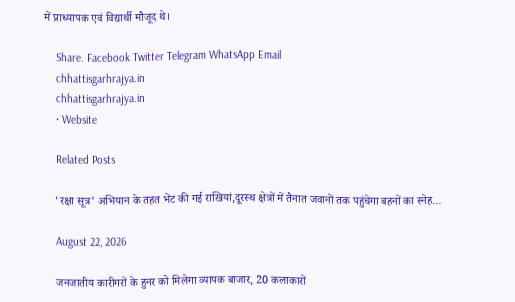में प्राध्यापक एवं विद्यार्थी मौजूद थे।

    Share. Facebook Twitter Telegram WhatsApp Email
    chhattisgarhrajya.in
    chhattisgarhrajya.in
    • Website

    Related Posts

    ‘रक्षा सूत्र’ अभियान के तहत भेंट की गई राखियां,दूरस्थ क्षेत्रों में तैनात जवानों तक पहुंचेगा बहनों का स्नेह…

    August 22, 2026

    जनजातीय कारीगरों के हुनर को मिलेगा व्यापक बाजार, 20 कलाकारों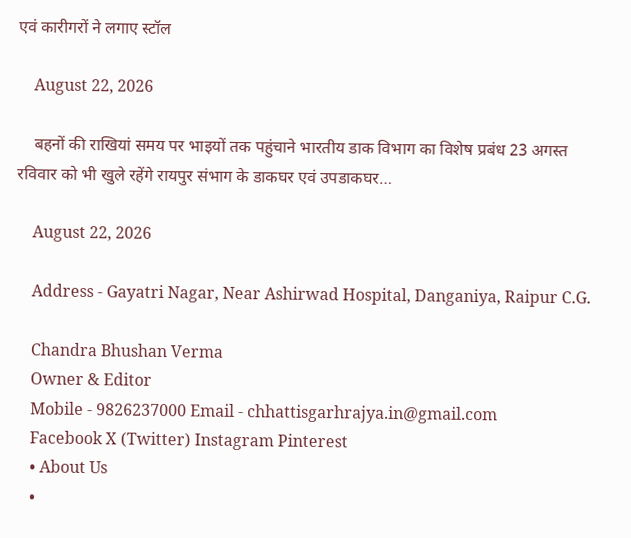एवं कारीगरों ने लगाए स्टॉल

    August 22, 2026

    बहनों की राखियां समय पर भाइयों तक पहुंचाने भारतीय डाक विभाग का विशेष प्रबंध 23 अगस्त रविवार को भी खुले रहेंगे रायपुर संभाग के डाकघर एवं उपडाकघर…

    August 22, 2026

    Address - Gayatri Nagar, Near Ashirwad Hospital, Danganiya, Raipur C.G.

    Chandra Bhushan Verma
    Owner & Editor
    Mobile - 9826237000 Email - chhattisgarhrajya.in@gmail.com
    Facebook X (Twitter) Instagram Pinterest
    • About Us
    •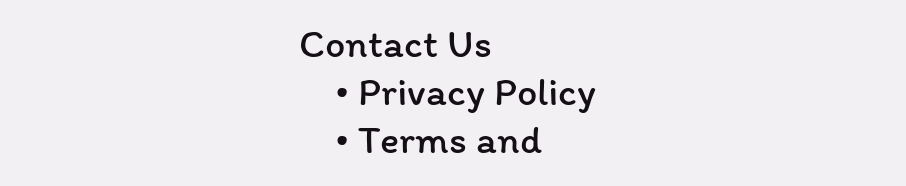Contact Us
    • Privacy Policy
    • Terms and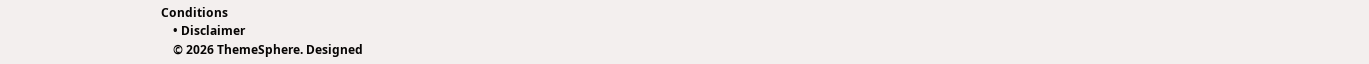Conditions
    • Disclaimer
    © 2026 ThemeSphere. Designed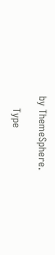by ThemeSphere.

    Type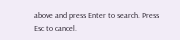above and press Enter to search. Press Esc to cancel.